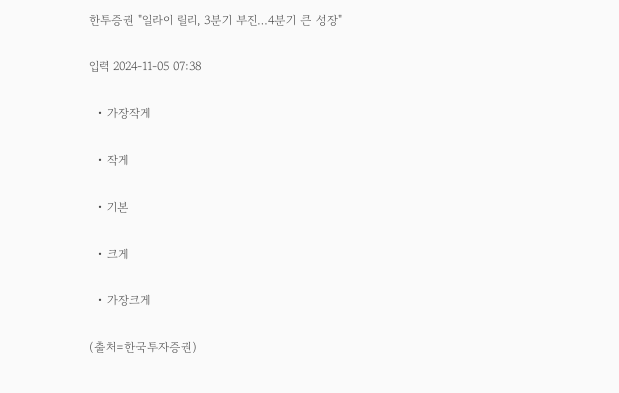한투증권 "일라이 릴리, 3분기 부진…4분기 큰 성장"

입력 2024-11-05 07:38

  • 가장작게

  • 작게

  • 기본

  • 크게

  • 가장크게

(출처=한국투자증권)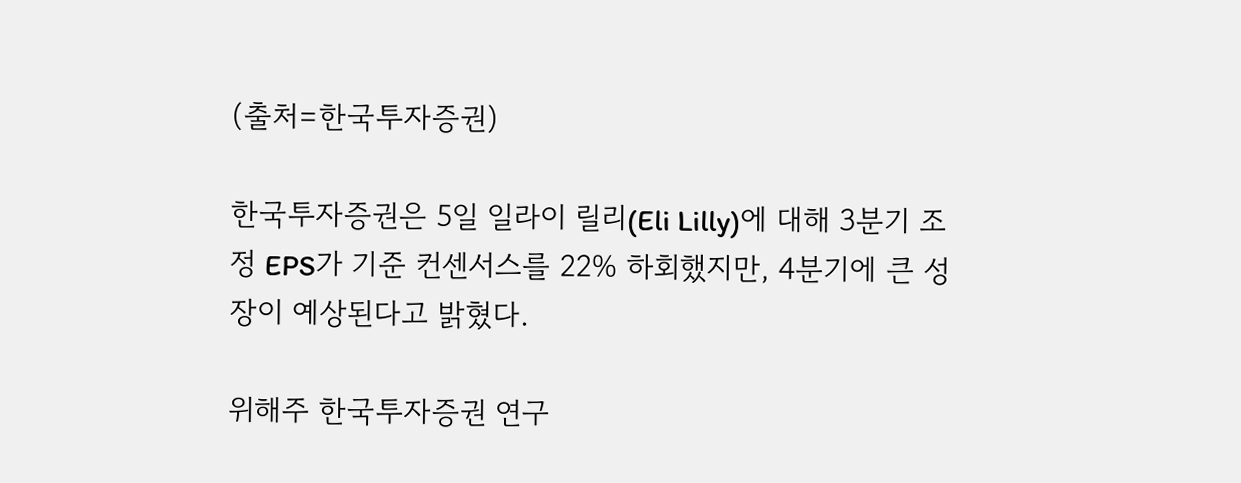(출처=한국투자증권)

한국투자증권은 5일 일라이 릴리(Eli Lilly)에 대해 3분기 조정 EPS가 기준 컨센서스를 22% 하회했지만, 4분기에 큰 성장이 예상된다고 밝혔다.

위해주 한국투자증권 연구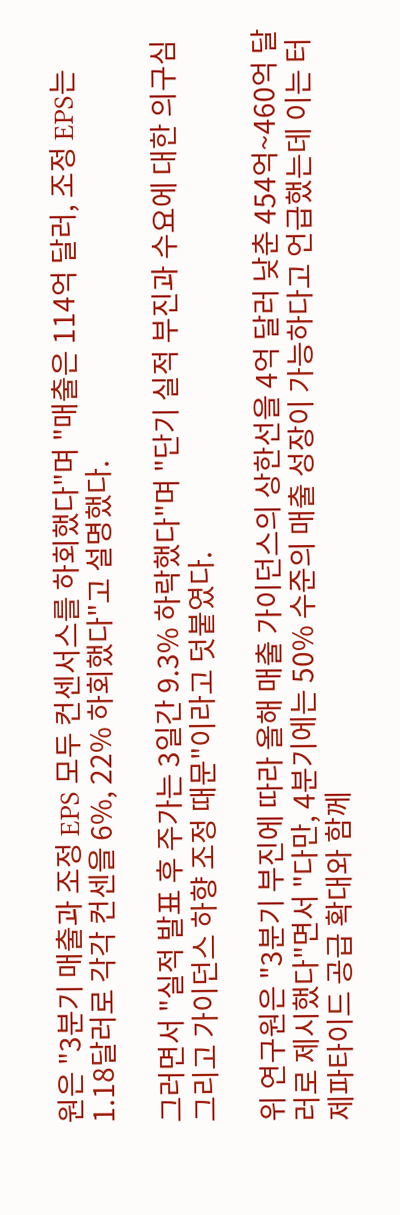원은 "3분기 매출과 조정 EPS 모두 컨센서스를 하회했다"며 "매출은 114억 달러, 조정 EPS는 1.18달러로 각각 컨센을 6%, 22% 하회했다"고 설명했다.

그러면서 "실적 발표 후 주가는 3일간 9.3% 하락했다"며 "단기 실적 부진과 수요에 대한 의구심 그리고 가이던스 하향 조정 때문"이라고 덧붙였다.

위 연구원은 "3분기 부진에 따라 올해 매출 가이던스의 상한선을 4억 달러 낮춘 454억~460억 달러로 제시했다"면서 "다만, 4분기에는 50% 수준의 매출 성장이 가능하다고 언급했는데 이는 터제파타이드 공급 확대와 함께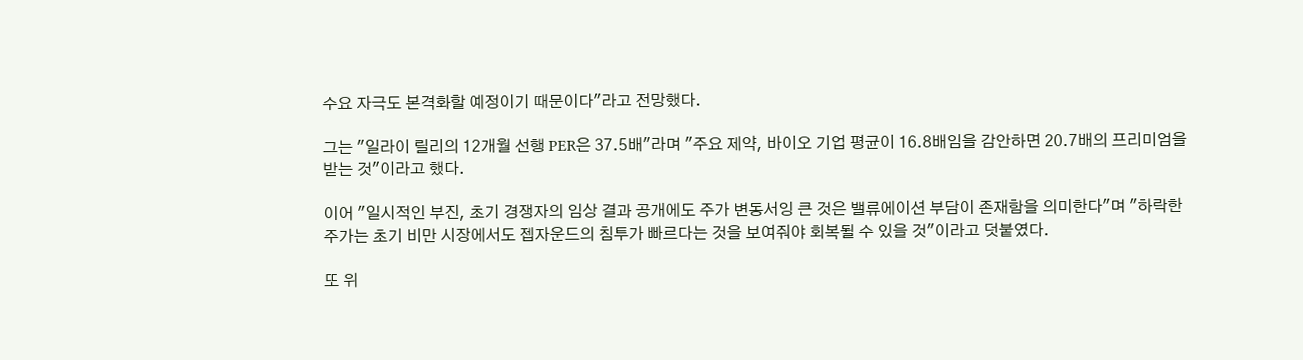수요 자극도 본격화할 예정이기 때문이다"라고 전망했다.

그는 "일라이 릴리의 12개월 선행 PER은 37.5배"라며 "주요 제약, 바이오 기업 평균이 16.8배임을 감안하면 20.7배의 프리미엄을 받는 것"이라고 했다.

이어 "일시적인 부진, 초기 경쟁자의 임상 결과 공개에도 주가 변동서잉 큰 것은 밸류에이션 부담이 존재함을 의미한다"며 "하락한 주가는 초기 비만 시장에서도 젭자운드의 침투가 빠르다는 것을 보여줘야 회복될 수 있을 것"이라고 덧붙였다.

또 위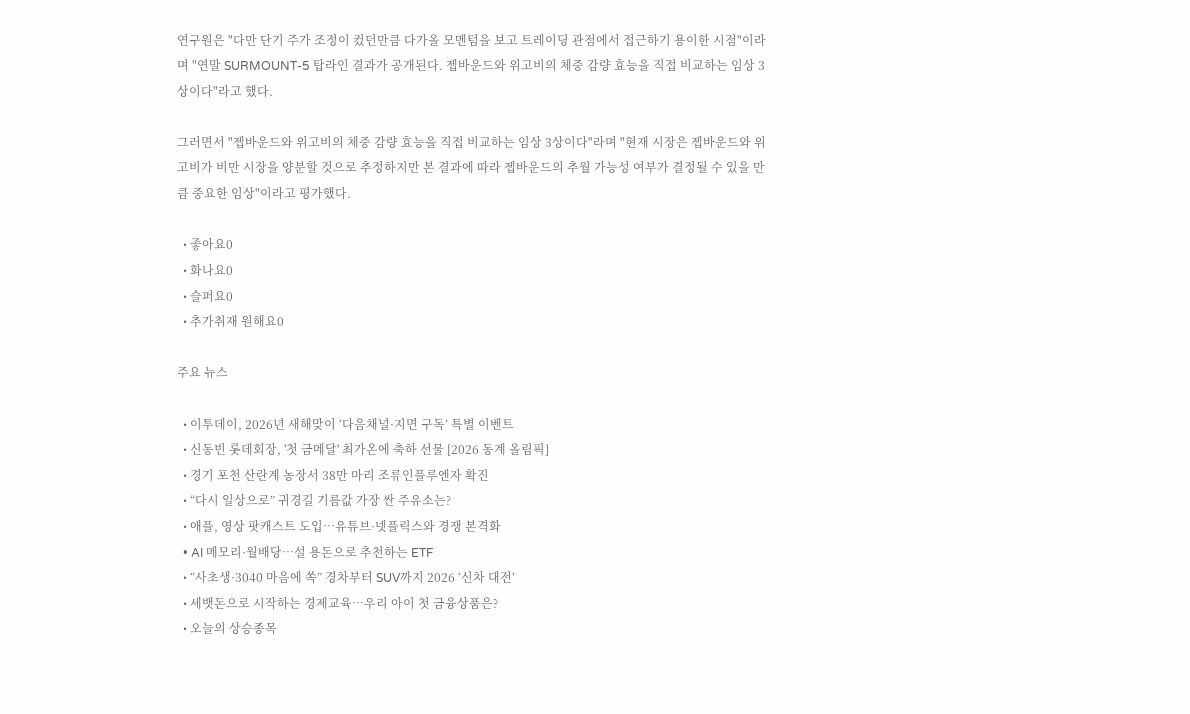연구원은 "다만 단기 주가 조정이 컸던만큼 다가올 모멘텀을 보고 트레이딩 관점에서 접근하기 용이한 시점"이라며 "연말 SURMOUNT-5 탑라인 결과가 공개된다. 젭바운드와 위고비의 체중 감량 효능을 직접 비교하는 임상 3상이다"라고 했다.

그러면서 "젭바운드와 위고비의 체중 감량 효능을 직접 비교하는 임상 3상이다"라며 "현재 시장은 젭바운드와 위고비가 비만 시장을 양분할 것으로 추정하지만 본 결과에 따라 젭바운드의 추월 가능성 여부가 결정될 수 있을 만큼 중요한 임상"이라고 평가했다.

  • 좋아요0
  • 화나요0
  • 슬퍼요0
  • 추가취재 원해요0

주요 뉴스

  • 이투데이, 2026년 새해맞이 ‘다음채널·지면 구독’ 특별 이벤트
  • 신동빈 롯데회장, '첫 금메달' 최가온에 축하 선물 [2026 동계 올림픽]
  • 경기 포천 산란계 농장서 38만 마리 조류인플루엔자 확진
  • “다시 일상으로” 귀경길 기름값 가장 싼 주유소는?
  • 애플, 영상 팟캐스트 도입…유튜브·넷플릭스와 경쟁 본격화
  • AI 메모리·월배당…설 용돈으로 추천하는 ETF
  • “사초생·3040 마음에 쏙” 경차부터 SUV까지 2026 ‘신차 대전’
  • 세뱃돈으로 시작하는 경제교육…우리 아이 첫 금융상품은?
  • 오늘의 상승종목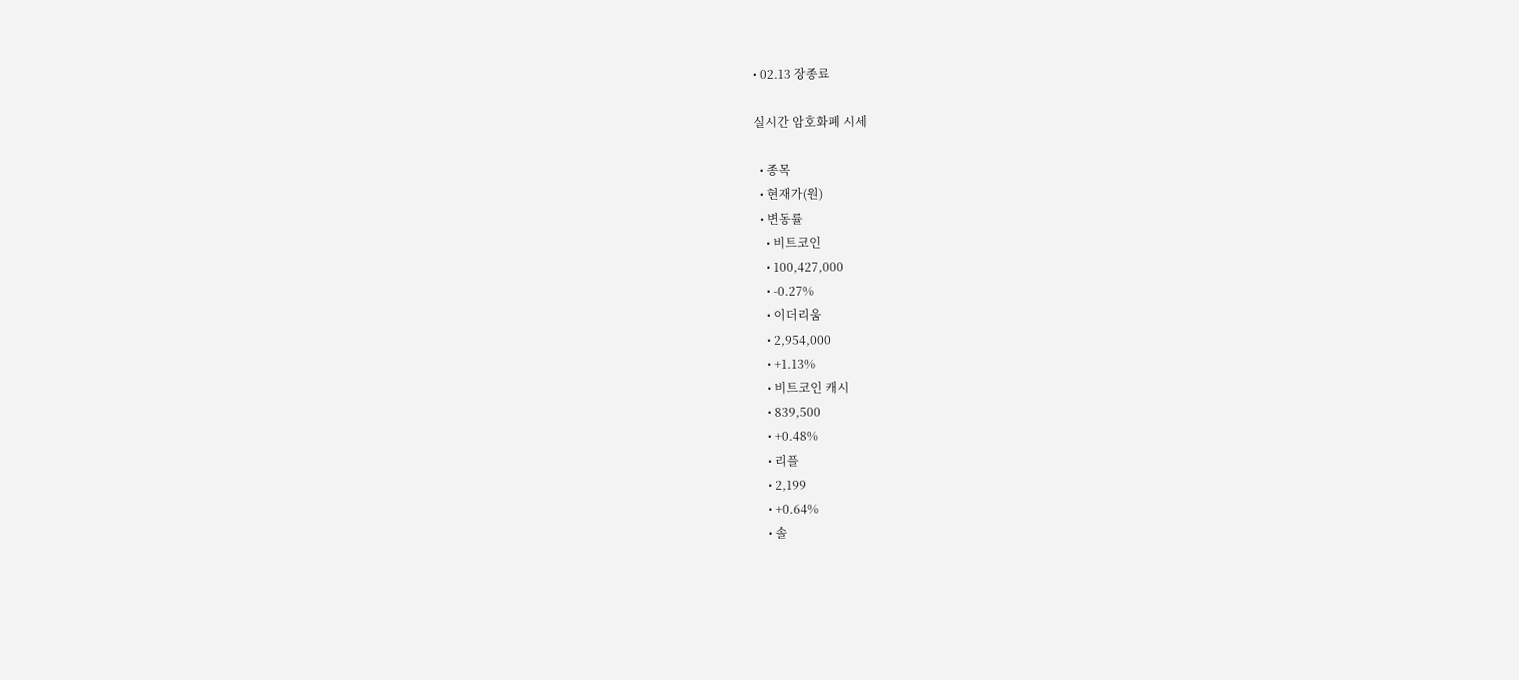• 02.13 장종료

실시간 암호화폐 시세

  • 종목
  • 현재가(원)
  • 변동률
    • 비트코인
    • 100,427,000
    • -0.27%
    • 이더리움
    • 2,954,000
    • +1.13%
    • 비트코인 캐시
    • 839,500
    • +0.48%
    • 리플
    • 2,199
    • +0.64%
    • 솔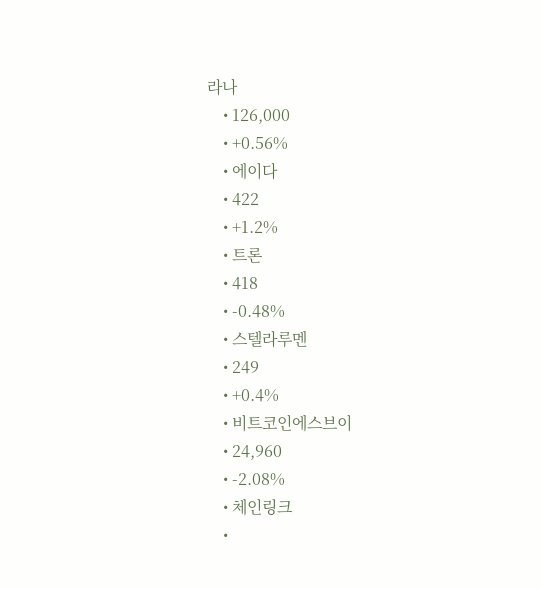라나
    • 126,000
    • +0.56%
    • 에이다
    • 422
    • +1.2%
    • 트론
    • 418
    • -0.48%
    • 스텔라루멘
    • 249
    • +0.4%
    • 비트코인에스브이
    • 24,960
    • -2.08%
    • 체인링크
    •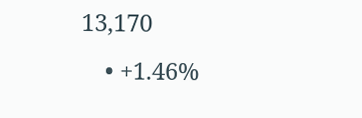13,170
    • +1.46%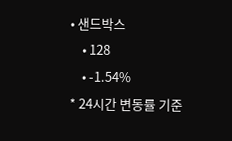• 샌드박스
    • 128
    • -1.54%
* 24시간 변동률 기준